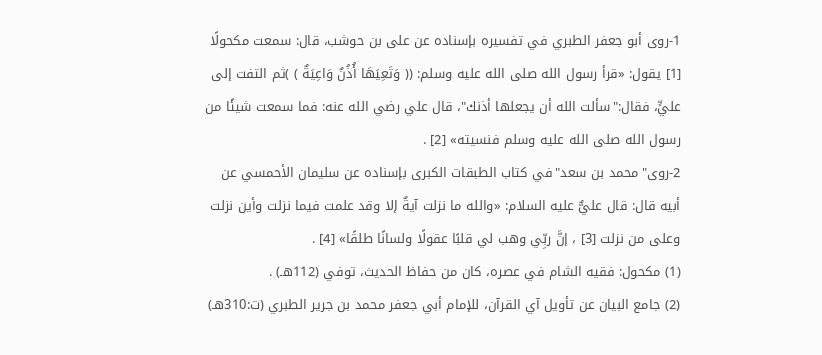1-روى أبو جعفر الطبري في تفسيره بإسناده عن على بن حوشب، قال: سمعت مكحولًا [1] يقول: «قرأ رسول الله صلى الله عليه وسلم: (( وَتَعِيَهَا أُذُنٌ وَاعِيَةٌ ) )ثم التفت إلى عليٍّ، فقال:"سألت الله أن يجعلها أذنك"، قال علي رضي الله عنه: فما سمعت شيئًا من رسول الله صلى الله عليه وسلم فنسيته» [2] .
2-روى"محمد بن سعد"في كتاب الطبقات الكبرى بإسناده عن سليمان الأحمسي عن أبيه قال: قال عليٌّ عليه السلام: «والله ما نزلت آيةٌ إلا وقد علمت فيما نزلت وأين نزلت وعلى من نزلت [3] ، إنَّ ربِّي وهب لي قلبًا عقولًا ولسانًا طلقًا» [4] .
(1) مكحول: فقيه الشام في عصره، كان من حفاظ الحديث، توفي (112هـ) .
(2) جامع البيان عن تأويل آي القرآن، للإمام أبي جعفر محمد بن جرير الطبري (ت:310هـ)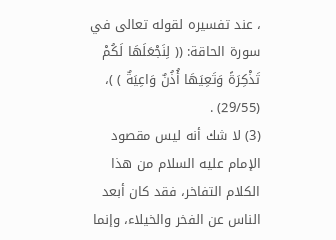، عند تفسيره لقوله تعالى في سورة الحاقة: (( لِنَجْعَلَهَا لَكُمْ تَذْكِرَةً وَتَعِيَهَا أُذُنٌ وَاعِيَةٌ ) )، (29/55) .
(3) لا شك أنه ليس مقصود الإمام عليه السلام من هذا الكلام التفاخر، فقد كان أبعد الناس عن الفخر والخيلاء، وإنما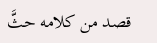قصد من كلامه حثَّ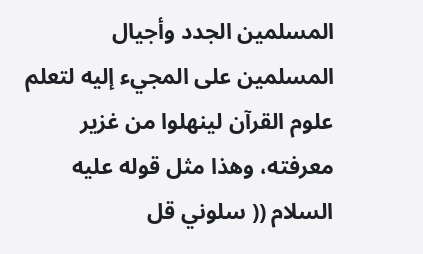المسلمين الجدد وأجيال المسلمين على المجيء إليه لتعلم علوم القرآن لينهلوا من غزير معرفته، وهذا مثل قوله عليه السلام (( سلوني قل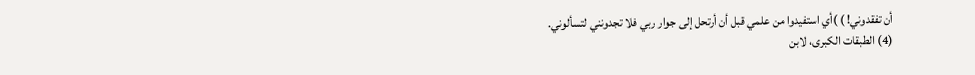أن تفقدوني! ) )أي استفيدوا من علمي قبل أن أرتحل إلى جوار ربي فلا تجدونني لتسألوني.
(4) الطبقات الكبرى، لابن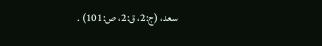سعد، (ج:2، ق:2، ص:101) .